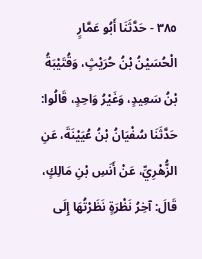٣٨٥ - حَدَّثَنَا أَبُو عَمَّارٍ الْحُسَيْنُ بْنُ حُرَيْثٍ، وَقُتَيْبَةُ بْنُ سَعِيدٍ، وَغَيْرُ وَاحِدٍ، قَالُوا: حَدَّثَنَا سُفْيَانُ بْنُ عُيَيْنَةَ، عَنِ الزُّهْرِيِّ، عَنْ أَنَسِ بْنِ مَالِكٍ، قَالَ: آخِرُ نَظْرَةٍ نَظَرْتُهَا إِلَى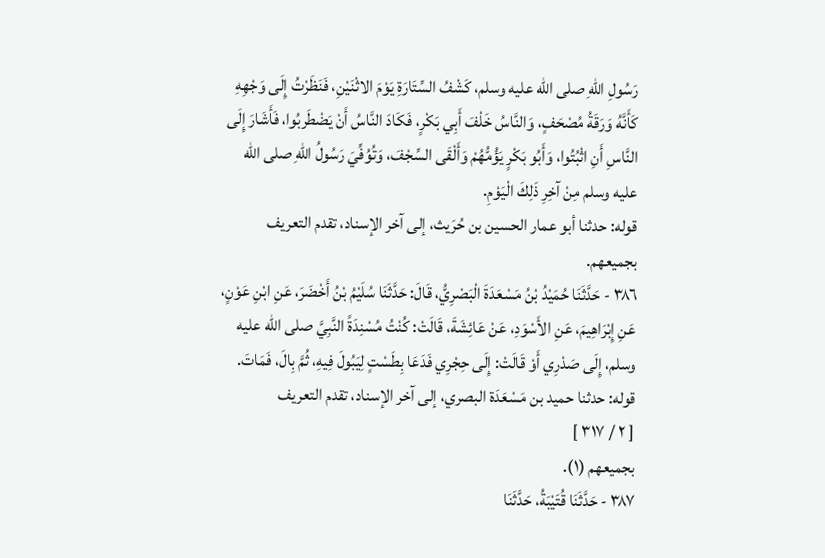رَسُولِ اللهِ صلى الله عليه وسلم، كَشْفُ السِّتَارَةِ يَوْمَ الاثْنَيْنِ، فَنَظَرْتُ إِلَى وَجْهِهِ كَأَنَّهُ وَرَقَةُ مُصْحَفٍ، وَالنَّاسُ خَلْفَ أَبِي بَكْرٍ، فَكَادَ النَّاسُ أَنْ يَضْطَربُوا، فَأَشَارَ إِلَى النَّاسِ أَنِ اثْبُتُوا، وَأَبُو بَكْرٍ يَؤُمُّهُمْ وَأَلْقَى السِّجْفَ، وَتُوُفِّيَ رَسُولُ اللهِ صلى الله عليه وسلم مِنْ آخِرِ ذَلِكَ الْيَوْمِ.
قوله: حدثنا أبو عمار الحسين بن حُرَيث، إلى آخر الإسناد، تقدم التعريف بجميعهم.
٣٨٦ - حَدَّثَنَا حُمَيْدُ بْنُ مَسْعَدَةَ الْبَصْرِيُّ، قَالَ: حَدَّثَنَا سُلَيْمُ بْنُ أَخْضَرَ، عَنِ ابْنِ عَوْنٍ، عَنِ إِبْرَاهِيمَ، عَنِ الأَسْوَدِ، عَنْ عَائِشَةَ، قَالَتْ: كُنْتُ مُسْنِدَةً النَّبِيَّ صلى الله عليه وسلم، إِلَى صَدْرِي أَوْ قَالَتْ: إِلَى حِجْرِي فَدَعَا بِطَسْتٍ لِيَبُولَ فِيهِ، ثُمَّ بِالَ، فَمَاتَ.
قوله: حدثنا حميد بن مَسْعَدَة البصري، إلى آخر الإسناد، تقدم التعريف
[ ٢ / ٣١٧ ]
بجميعهم (١).
٣٨٧ - حَدَّثَنَا قُتَيْبَةُ، حَدَّثَنَا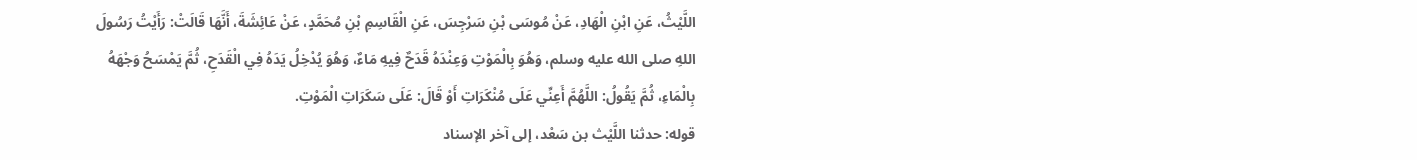اللَّيْثُ، عَنِ ابْنِ الْهَادِ، عَنْ مُوسَى بْنِ سَرْجِسَ، عَنِ الْقَاسِمِ بْنِ مُحَمَّدٍ، عَنْ عَائِشَةَ، أَنَّهَا قَالَتْ: رَأَيْتُ رَسُولَ اللهِ صلى الله عليه وسلم، وَهُوَ بِالْمَوْتِ وَعِنْدَهُ قَدَحٌ فِيهِ مَاءٌ، وَهُوَ يُدْخِلُ يَدَهُ فِي الْقَدَحِ، ثُمَّ يَمْسَحُ وَجْهَهُ بِالْمَاءِ، ثُمَّ يَقُولُ: اللَّهُمَّ أَعِنِّي عَلَى مُنْكَرَاتِ أَوْ قَالَ: عَلَى سَكَرَاتِ الْمَوْتِ.
قوله: حدثنا اللَّيْث بن سَعْد، إلى آخر الإسناد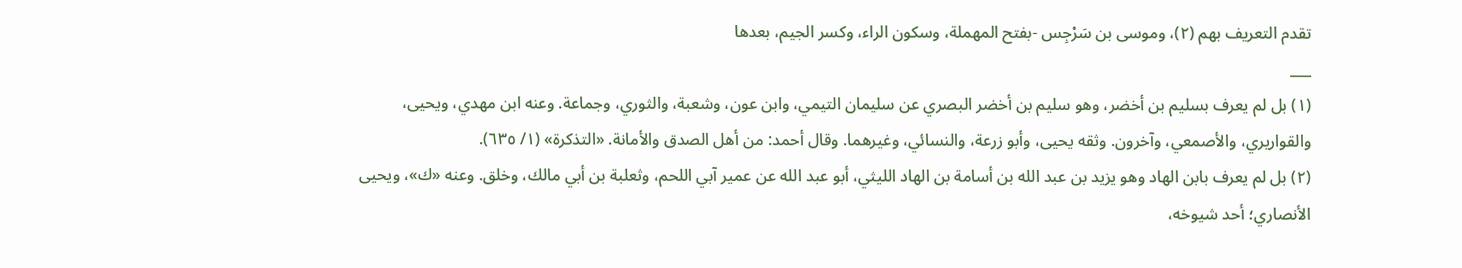تقدم التعريف بهم (٢)، وموسى بن سَرْجِس -بفتح المهملة، وسكون الراء، وكسر الجيم، بعدها
___
(١) بل لم يعرف بسليم بن أخضر، وهو سليم بن أخضر البصري عن سليمان التيمي، وابن عون، وشعبة، والثوري، وجماعة. وعنه ابن مهدي، ويحيى، والقواريري، والأصمعي، وآخرون. وثقه يحيى، وأبو زرعة، والنسائي، وغيرهما. وقال أحمد: من أهل الصدق والأمانة. «التذكرة» (١/ ٦٣٥).
(٢) بل لم يعرف بابن الهاد وهو يزيد بن عبد الله بن أسامة بن الهاد الليثي، أبو عبد الله عن عمير آبي اللحم، وثعلبة بن أبي مالك، وخلق. وعنه «ك»، ويحيى الأنصاري؛ أحد شيوخه،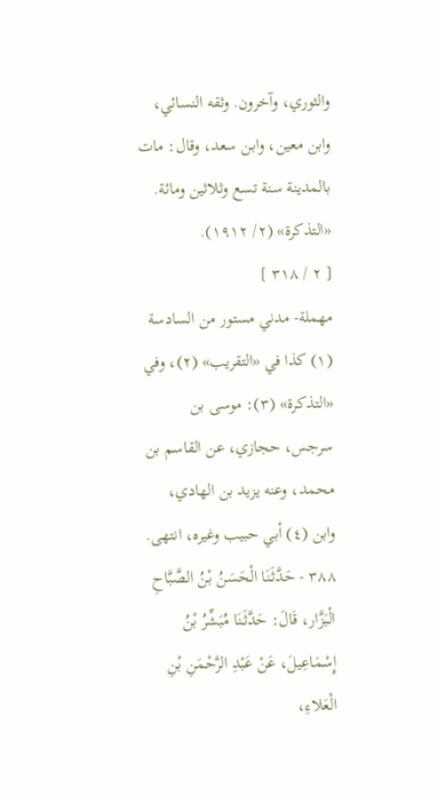والثوري، وآخرون. وثقه النسائي، وابن معين، وابن سعد، وقال: مات بالمدينة سنة تسع وثلاثين ومائة. «التذكرة» (٢/ ١٩١٢).
[ ٢ / ٣١٨ ]
مهملة- مدني مستور من السادسة (١) كذا في «التقريب» (٢)، وفي «التذكرة» (٣): موسى بن سرجس، حجازي، عن القاسم بن محمد، وعنه يزيد بن الهادي، وابن (٤) أبي حبيب وغيره، انتهى.
٣٨٨ - حَدَّثَنَا الْحَسَنُ بْنُ الصَّبَّاحِ الْبَزَّار، قَالَ: حَدَّثَنَا مُبَشِّرُ بْنُ إِسْمَاعِيلَ، عَنْ عَبْدِ الرَّحْمَنِ بْنِ الْعَلاءِ،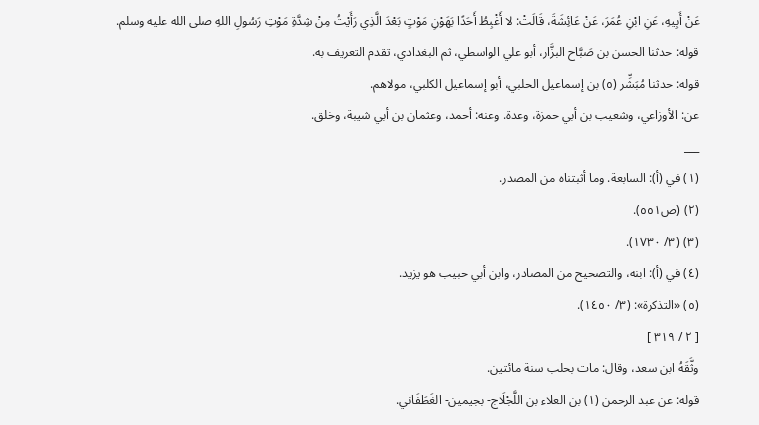عَنْ أَبِيهِ، عَنِ ابْنِ عُمَرَ، عَنْ عَائِشَةَ، قَالَتْ: لا أَغْبِطُ أَحَدًا بَهَوْنِ مَوْتٍ بَعْدَ الَّذِي رَأَيْتُ مِنْ شِدَّةِ مَوْتِ رَسُولِ اللهِ صلى الله عليه وسلم.
قوله: حدثنا الحسن بن صَبَّاح البزَّار، أبو علي الواسطي، ثم البغدادي، تقدم التعريف به.
قوله: حدثنا مُبَشِّر (٥) بن إسماعيل الحلبي، أبو إسماعيل الكلبي، مولاهم.
عن: الأوزاعي، وشعيب بن أبي حمزة، وعدة. وعنه: أحمد، وعثمان بن أبي شيبة، وخلق.
___
(١) في (أ): السابعة. وما أثبتناه من المصدر.
(٢) (ص٥٥١).
(٣) (٣/ ١٧٣٠).
(٤) في (أ): ابنه، والتصحيح من المصادر، وابن أبي حبيب هو يزيد.
(٥) «التذكرة»: (٣/ ١٤٥٠).
[ ٢ / ٣١٩ ]
وثَّقَهُ ابن سعد، وقال: مات بحلب سنة مائتين.
قوله: عن عبد الرحمن (١) بن العلاء بن اللَّجْلَاج- بجيمين- الغَطَفَاني.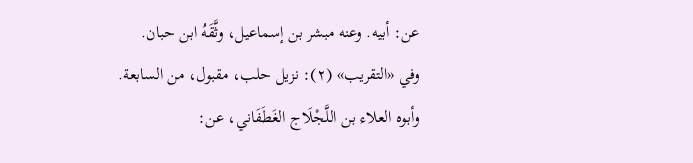عن: أبيه. وعنه مبشر بن إسماعيل، وثَّقَهُ ابن حبان.
وفي «التقريب» (٢): نزيل حلب، مقبول، من السابعة.
وأبوه العلاء بن اللَّجْلَاج الغَطَفَاني، عن: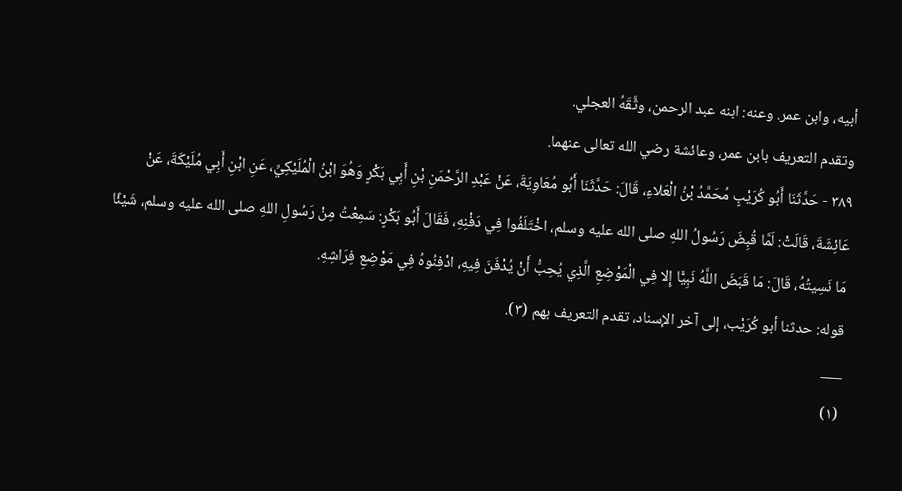أبيه، وابن عمر. وعنه: ابنه عبد الرحمن، وثَّقَهُ العجلي.
وتقدم التعريف بابن عمر، وعائشة رضي الله تعالى عنهما.
٣٨٩ - حَدَّثَنَا أَبُو كُرَيْبٍ مُحَمَّدُ بْنُ الْعَلاءِ، قَالَ: حَدَّثَنَا أَبُو مُعَاوِيَةَ، عَنْ عَبْدِ الرَّحْمَنِ بْنِ أَبِي بَكْرٍ وَهُوَ ابْنُ الْمُلَيْكِيِّ، عَنِ ابْنِ أَبِي مُلَيْكَةَ، عَنْ عَائِشَةَ، قَالَتْ: لَمَّا قُبِضَ رَسُولُ اللهِ صلى الله عليه وسلم، اخْتَلَفُوا فِي دَفْنِهِ، فَقَالَ أَبُو بَكْرٍ: سَمِعْتُ مِنْ رَسُولِ اللهِ صلى الله عليه وسلم، شَيْئًا مَا نَسِيتُهُ، قَالَ: مَا قَبَضَ اللَّهُ نَبِيًّا إِلا فِي الْمَوْضِعِ الَّذِي يُحِبُّ أَنْ يُدْفَنَ فِيهِ، ادْفِنُوهُ فِي مَوْضِعِ فِرَاشِهِ.
قوله: حدثنا أبو كُرَيْب، إلى آخر الإسناد، تقدم التعريف بهم (٣).
___
(١)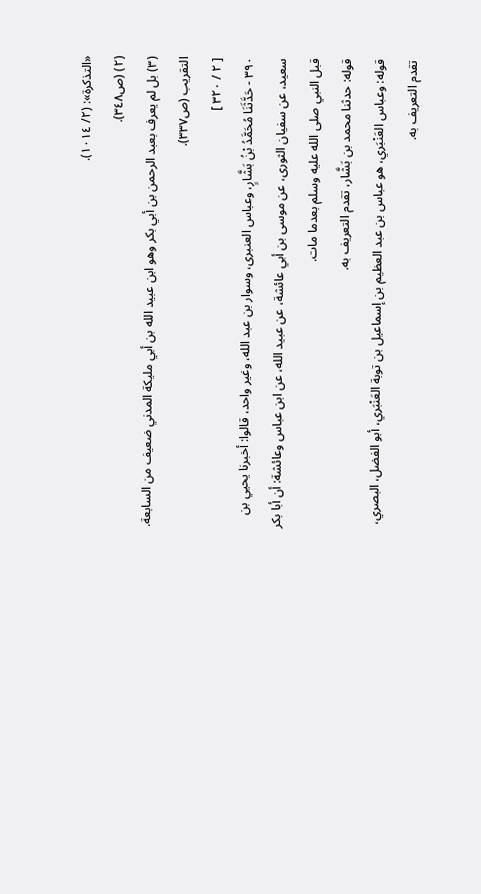«التذكرة»: (٢/ ١٠١٤).
(٢) (ص٣٤٨).
(٣) بل لم يعرف بعبد الرحمن بن أبي بكر وهو ابن عبيد الله بن أبي مليكة المدني ضعيف من السابعة. التقريب (ص٣٣٧).
[ ٢ / ٣٢٠ ]
٣٩٠ - حَدَّثَنَا مُحَمَّدُ بْنُ بَشَّارٍ، وعباس العنبرى، وسوار بن عبد الله، وغير واحد، قالوا: أخبرنا يحيي بن سعيد، عن سفيان الثورى، عن موسى بن أبي عائشة، عن عبيد الله، عن ابن عباس وعائشة: أن أبا بكر قبل النبي صلى الله عليه وسلم بعدما مات.
قوله: حدثنا محمد بن بَشَّار، تقدم التعريف به.
قوله: وعباس العَنْبَري، هو عباس بن عبد العظيم بن إسماعيل بن توبة العَنْبَري، أبو الفضل، البصري، تقدم التعريف به.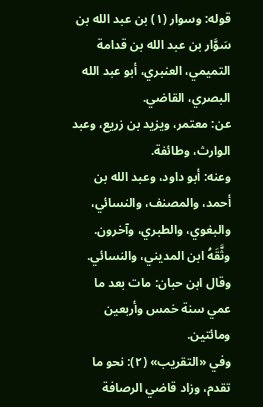قوله: وسوار (١) بن عبد الله بن سَوَّار بن عبد الله بن قدامة التميمي، العنبري، أبو عبد الله البصري، القاضي.
عن: معتمر، ويزيد بن زريع، وعبد الوارث، وطائفة.
وعنه: أبو داود، وعبد الله بن أحمد، والمصنف، والنسائي، والبغوي، والطبري، وآخرون.
وثَّقَهُ ابن المديني، والنسائي. وقال ابن حبان: مات بعد ما عمي سنة خمس وأربعين ومائتين.
وفي «التقريب» (٢): نحو ما تقدم، وزاد قاضي الرصافة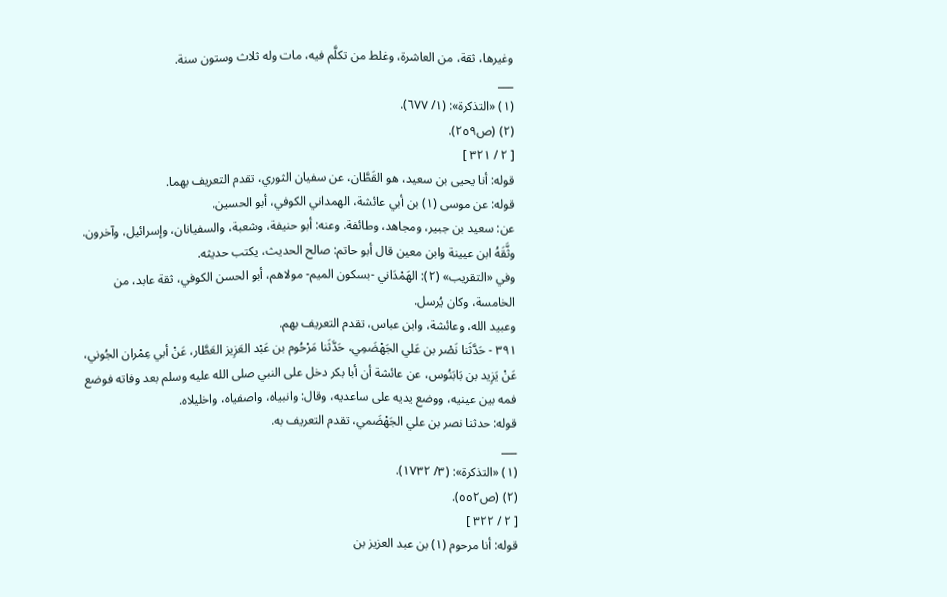وغيرها، ثقة، من العاشرة، وغلط من تكلَّم فيه، مات وله ثلاث وستون سنة.
___
(١) «التذكرة»: (١/ ٦٧٧).
(٢) (ص٢٥٩).
[ ٢ / ٣٢١ ]
قوله: أنا يحيى بن سعيد، هو القَطَّان، عن سفيان الثوري، تقدم التعريف بهما.
قوله: عن موسى (١) بن أبي عائشة، الهمداني الكوفي، أبو الحسين.
عن: سعيد بن جبير، ومجاهد، وطائفة. وعنه: أبو حنيفة، وشعبة، والسفيانان، وإسرائيل، وآخرون.
وثَّقَهُ ابن عيينة وابن معين قال أبو حاتم: صالح الحديث، يكتب حديثه.
وفي «التقريب» (٢): الهَمْدَاني -بسكون الميم- مولاهم، أبو الحسن الكوفي، ثقة عابد، من الخامسة، وكان يُرسل.
وعبيد الله، وعائشة، وابن عباس، تقدم التعريف بهم.
٣٩١ - حَدَّثَنا نَصْر بن عَلي الجَهْضَمِي، حَدَّثَنا مَرْحُوم بن عَبْد العَزِيز العَطَّار، عَنْ أبي عِمْران الجُوني، عَنْ يَزِيد بن بَابَنُوس، عن عائشة أن أبا بكر دخل على النبي صلى الله عليه وسلم بعد وفاته فوضع فمه بين عينيه، ووضع يديه على ساعديه، وقال: وانبياه، واصفياه، واخليلاه.
قوله: حدثنا نصر بن علي الجَهْضَمي، تقدم التعريف به.
___
(١) «التذكرة»: (٣/ ١٧٣٢).
(٢) (ص٥٥٢).
[ ٢ / ٣٢٢ ]
قوله: أنا مرحوم (١) بن عبد العزيز بن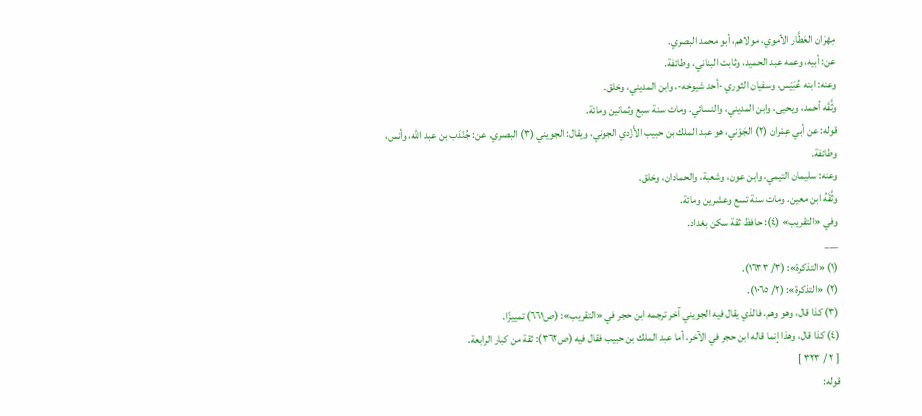مِهْرَان العَطَّار الأموي، مولاهم، أبو محمد البصري.
عن: أبيه، وعمه عبد الحميد، وثابت البناني، وطائفة.
وعنه: ابنه عُبَيْس، وسفيان الثوري -أحد شيوخه-، وابن المديني، وخلق.
وثَّقَه أحمد، ويحيى، وابن المديني، والنسائي. ومات سنة سبع وثمانين ومائة.
قوله: عن أبي عِمْران (٢) الجَوْني، هو عبد الملك بن حبيب الأَزْدي الجوني، ويقال: الجويني (٣) البصري. عن: جُنْدَب بن عبد الله، وأنس، وطائفة.
وعنه: سليمان التيمي، وابن عون، وشعبة، والحمادان، وخلق.
وثَّقَهُ ابن معين. ومات سنة تسع وعشرين ومائة.
وفي «التقريب» (٤): حافظ ثقة سكن بغداد.
___
(١) «التذكرة»: (٣/ ١٦٣٣).
(٢) «التذكرة»: (٢/ ١٠٦٥).
(٣) كذا قال، وهو وهم، فالذي يقال فيه الجويني آخر ترجمه ابن حجر في «التقريب»: (ص٦٦١) تمييزًا.
(٤) كذا قال، وهذا إنما قاله ابن حجر في الآخر، أما عبد الملك بن حبيب فقال فيه (ص٣٦٢): ثقة من كبار الرابعة.
[ ٢ / ٣٢٣ ]
قوله: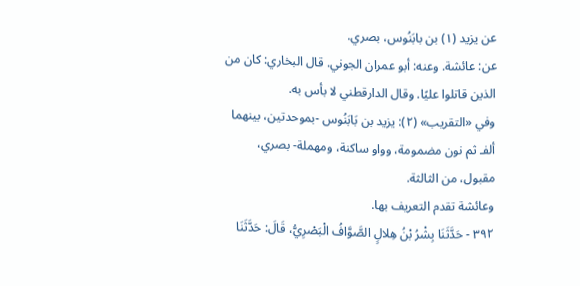عن يزيد (١) بن بابَنُوس، بصري.
عن: عائشة. وعنه: أبو عمران الجوني. قال البخاري: كان من الذين قاتلوا عليًا. وقال الدارقطني لا بأس به.
وفي «التقريب» (٢): يزيد بن بَابَنُوس -بموحدتين، بينهما ألفـ ثم نون مضمومة، وواو ساكنة، ومهملة- بصري، مقبول، من الثالثة.
وعائشة تقدم التعريف بها.
٣٩٢ - حَدَّثَنَا بِشْرُ بْنُ هِلالٍ الصَّوَّافُ الْبَصْرِيُّ، قَالَ: حَدَّثَنَا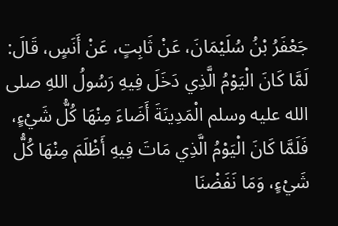جَعْفَرُ بْنُ سُلَيْمَانَ، عَنْ ثَابِتٍ، عَنْ أَنَسٍ، قَالَ: لَمَّا كَانَ الْيَوْمُ الَّذِي دَخَلَ فِيهِ رَسُولُ اللهِ صلى الله عليه وسلم الْمَدِينَةَ أَضَاءَ مِنْهَا كُلُّ شَيْءٍ، فَلَمَّا كَانَ الْيَوْمُ الَّذِي مَاتَ فِيهِ أَظْلَمَ مِنْهَا كُلُّ شَيْءٍ، وَمَا نَفَضْنَا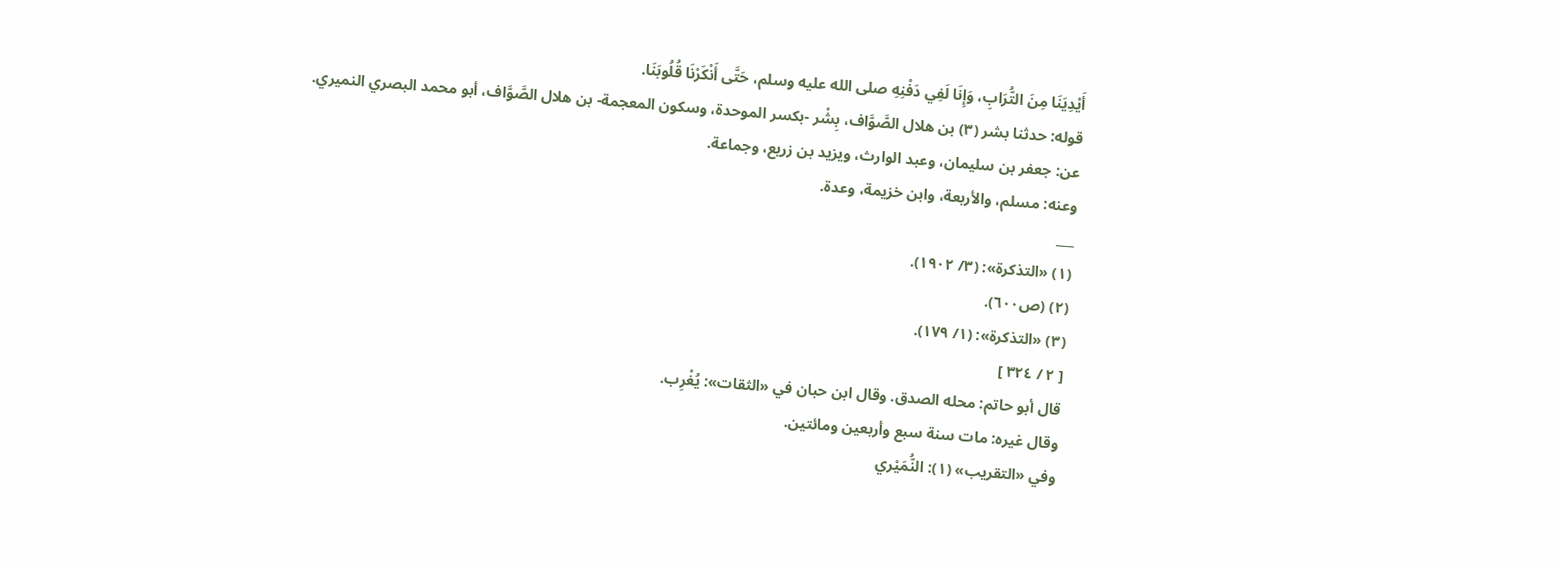أَيْدِيَنَا مِنَ التُّرَابِ، وَإِنَا لَفِي دَفْنِهِ صلى الله عليه وسلم، حَتَّى أَنْكَرْنَا قُلُوبَنَا.
قوله: حدثنا بشر (٣) بن هلال الصَّوَّاف، بِشْر -بكسر الموحدة، وسكون المعجمة- بن هلال الصَّوَّاف، أبو محمد البصري النميري.
عن: جعفر بن سليمان، وعبد الوارث، ويزيد بن زريع، وجماعة.
وعنه: مسلم، والأربعة، وابن خزيمة، وعدة.
___
(١) «التذكرة»: (٣/ ١٩٠٢).
(٢) (ص٦٠٠).
(٣) «التذكرة»: (١/ ١٧٩).
[ ٢ / ٣٢٤ ]
قال أبو حاتم: محله الصدق. وقال ابن حبان في «الثقات»: يُغْرِب.
وقال غيره: مات سنة سبع وأربعين ومائتين.
وفي «التقريب» (١): النُّمَيْري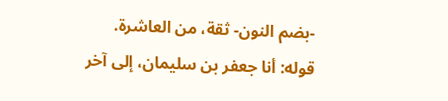-بضم النون- ثقة، من العاشرة.
قوله: أنا جعفر بن سليمان، إلى آخر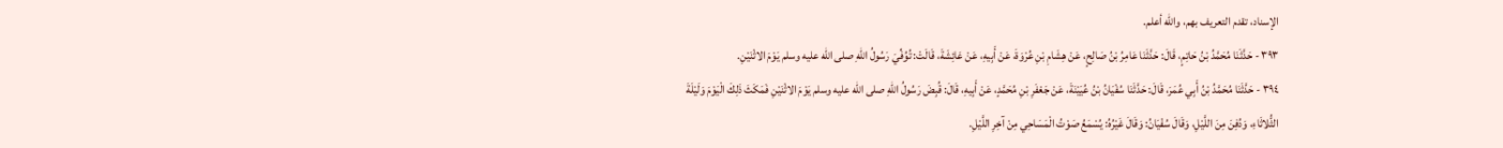الإسناد، تقدم التعريف بهم، والله أعلم.
٣٩٣ - حَدَّثَنَا مُحَمَّدُ بْنُ حَاتِمٍ، قَالَ: حَدَّثَنَا عَامِرُ بْنُ صَالِحٍ، عَنْ هِشَامِ بْنِ عُرْوَةَ، عَنْ أَبِيهِ، عَنْ عَائِشَةَ، قَالَتْ: تُوُفِّيَ رَسُولُ اللهِ صلى الله عليه وسلم يَوْمَ الاثْنَيْنِ.
٣٩٤ - حَدَّثَنَا مُحَمَّدُ بْنُ أَبِي عُمَرَ، قَالَ: حَدَّثَنَا سُفْيَانُ بْنُ عُيَيْنَةَ، عَنْ جَعْفَرِ بْنِ مُحَمَّدٍ، عَنْ أَبِيهِ، قَالَ: قُبِضَ رَسُولُ اللهِ صلى الله عليه وسلم يَوْمَ الاثْنَيْنِ فَمَكَثَ ذَلِكَ الْيَوْمَ وَلَيْلَةَ الثُّلاثَاءِ، وَدُفِنَ مِنَ اللَّيْلِ، وَقَالَ سُفْيَانُ: وَقَالَ غَيْرُهُ: يُسْمَعُ صَوْتُ الْمَسَاحِي مِنْ آخِرِ اللَّيْلِ.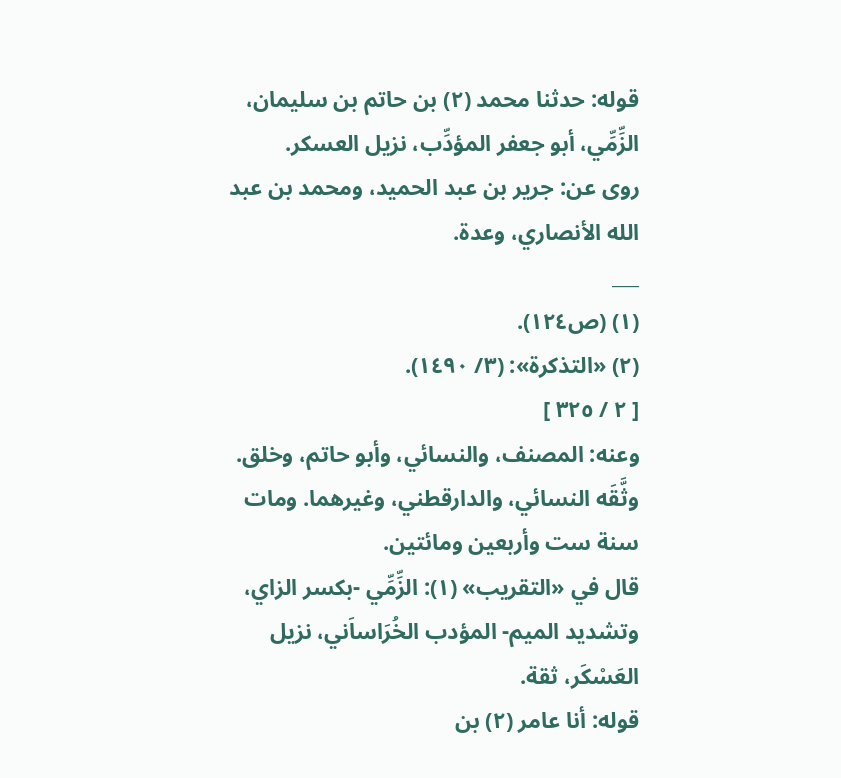قوله: حدثنا محمد (٢) بن حاتم بن سليمان، الزِّمِّي، أبو جعفر المؤدِّب، نزيل العسكر.
روى عن: جرير بن عبد الحميد، ومحمد بن عبد الله الأنصاري، وعدة.
___
(١) (ص١٢٤).
(٢) «التذكرة»: (٣/ ١٤٩٠).
[ ٢ / ٣٢٥ ]
وعنه: المصنف، والنسائي، وأبو حاتم، وخلق.
وثَّقَه النسائي، والدارقطني، وغيرهما. ومات سنة ست وأربعين ومائتين.
قال في «التقريب» (١): الزِّمِّي -بكسر الزاي، وتشديد الميم- المؤدب الخُرَاساَني، نزيل العَسْكَر، ثقة.
قوله: أنا عامر (٢) بن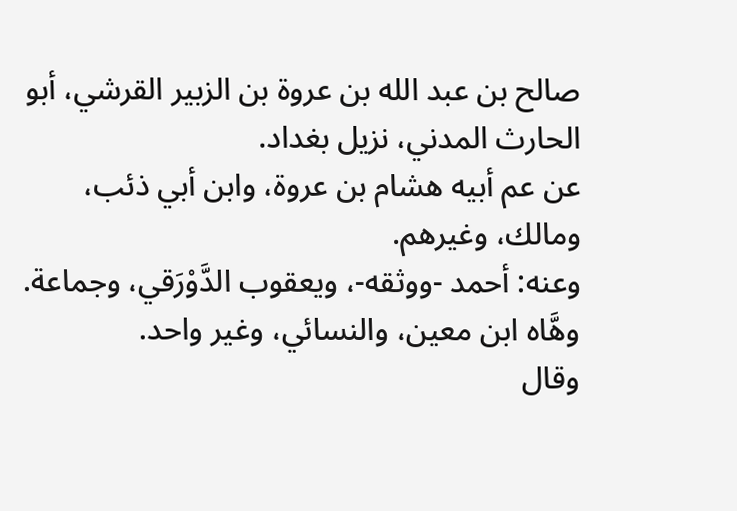صالح بن عبد الله بن عروة بن الزبير القرشي، أبو الحارث المدني، نزيل بغداد.
عن عم أبيه هشام بن عروة، وابن أبي ذئب، ومالك، وغيرهم.
وعنه: أحمد -ووثقه-، ويعقوب الدَّوْرَقي، وجماعة.
وهَّاه ابن معين، والنسائي، وغير واحد.
وقال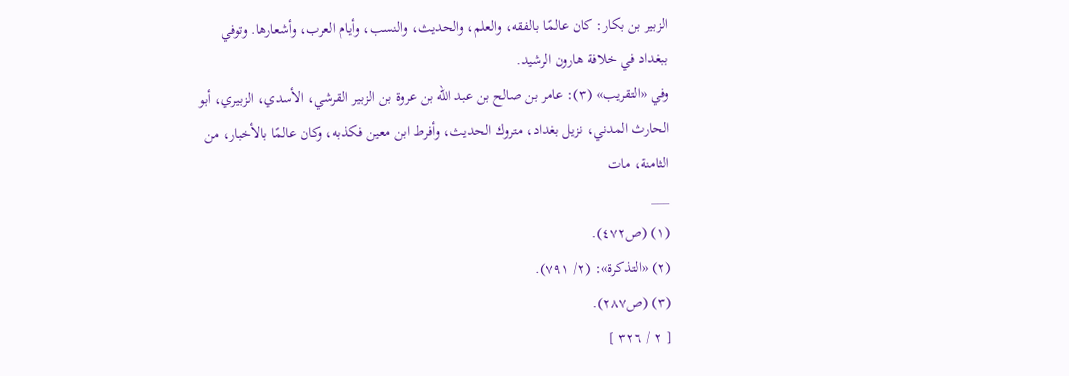الزبير بن بكار: كان عالمًا بالفقه، والعلم، والحديث، والنسب، وأيام العرب، وأشعارها. وتوفي ببغداد في خلافة هارون الرشيد.
وفي «التقريب» (٣): عامر بن صالح بن عبد الله بن عروة بن الزبير القرشي، الأسدي، الزبيري، أبو الحارث المدني، نزيل بغداد، متروك الحديث، وأفرط ابن معين فكذبه، وكان عالمًا بالأخبار، من الثامنة، مات
___
(١) (ص٤٧٢).
(٢) «التذكرة»: (٢/ ٧٩١).
(٣) (ص٢٨٧).
[ ٢ / ٣٢٦ ]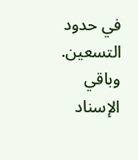في حدود التسعين.
وباقي الإسناد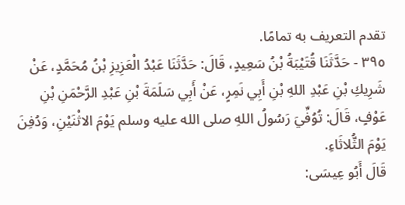تقدم التعريف به تمامًا.
٣٩٥ - حَدَّثَنَا قُتَيْبَةُ بْنُ سَعِيدٍ، قَالَ: حَدَّثَنَا عَبْدُ الْعَزِيزِ بْنُ مُحَمَّدٍ، عَنْ شَرِيكِ بْنِ عَبْدِ اللهِ بْنِ أَبِي نَمِرٍ، عَنْ أَبِي سَلَمَةَ بْنِ عَبْدِ الرَّحْمَنِ بْنِ عَوْفٍ، قَالَ: تُوُفِّيَ رَسُولُ اللهِ صلى الله عليه وسلم يَوْمَ الاثْنَيْنِ، وَدُفِنَ يَوْمَ الثُّلاثَاءِ.
قَالَ أَبُو عِيسَى: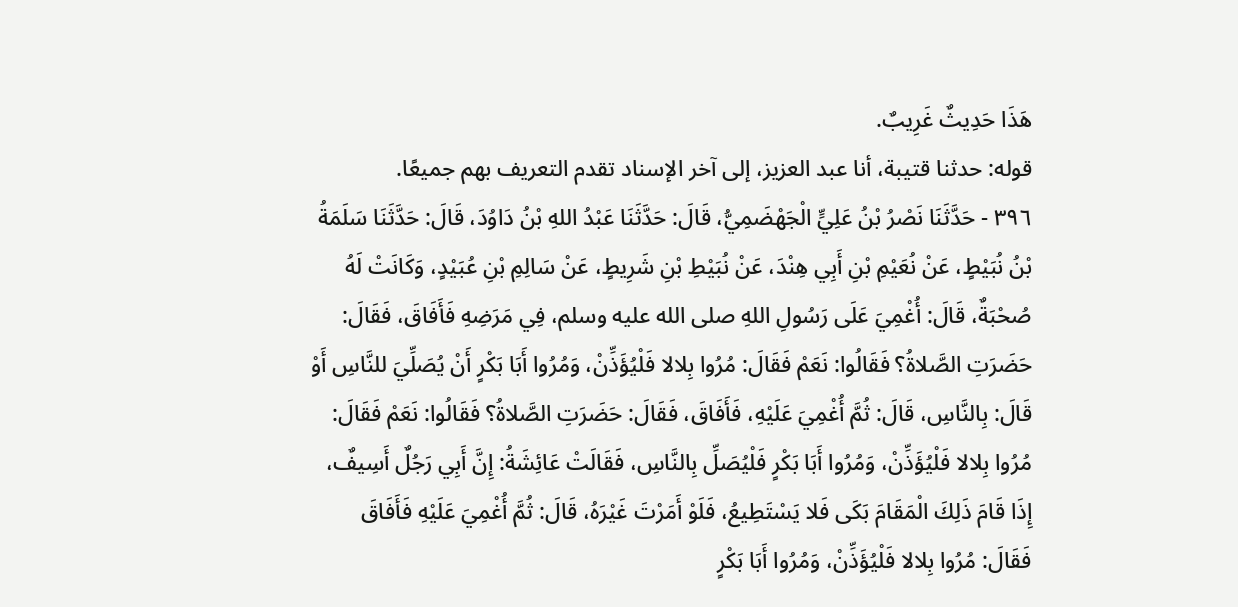هَذَا حَدِيثٌ غَرِيبٌ.
قوله: حدثنا قتيبة، أنا عبد العزيز، إلى آخر الإسناد تقدم التعريف بهم جميعًا.
٣٩٦ - حَدَّثَنَا نَصْرُ بْنُ عَلِيٍّ الْجَهْضَمِيُّ، قَالَ: حَدَّثَنَا عَبْدُ اللهِ بْنُ دَاوُدَ، قَالَ: حَدَّثَنَا سَلَمَةُ بْنُ نُبَيْطٍ، عَنْ نُعَيْمِ بْنِ أَبِي هِنْدَ، عَنْ نُبَيْطِ بْنِ شَرِيطٍ، عَنْ سَالِمِ بْنِ عُبَيْدٍ، وَكَانَتْ لَهُ صُحْبَةٌ، قَالَ: أُغْمِيَ عَلَى رَسُولِ اللهِ صلى الله عليه وسلم، فِي مَرَضِهِ فَأَفَاقَ، فَقَالَ: حَضَرَتِ الصَّلاةُ؟ فَقَالُوا: نَعَمْ فَقَالَ: مُرُوا بِلالا فَلْيُؤَذِّنْ، وَمُرُوا أَبَا بَكْرٍ أَنْ يُصَلِّيَ للنَّاسِ أَوْ قَالَ: بِالنَّاسِ، قَالَ: ثُمَّ أُغْمِيَ عَلَيْهِ، فَأَفَاقَ، فَقَالَ: حَضَرَتِ الصَّلاةُ؟ فَقَالُوا: نَعَمْ فَقَالَ: مُرُوا بِلالا فَلْيُؤَذِّنْ، وَمُرُوا أَبَا بَكْرٍ فَلْيُصَلِّ بِالنَّاسِ، فَقَالَتْ عَائِشَةُ: إِنَّ أَبِي رَجُلٌ أَسِيفٌ، إِذَا قَامَ ذَلِكَ الْمَقَامَ بَكَى فَلا يَسْتَطِيعُ، فَلَوْ أَمَرْتَ غَيْرَهُ، قَالَ: ثُمَّ أُغْمِيَ عَلَيْهِ فَأَفَاقَ فَقَالَ: مُرُوا بِلالا فَلْيُؤَذِّنْ، وَمُرُوا أَبَا بَكْرٍ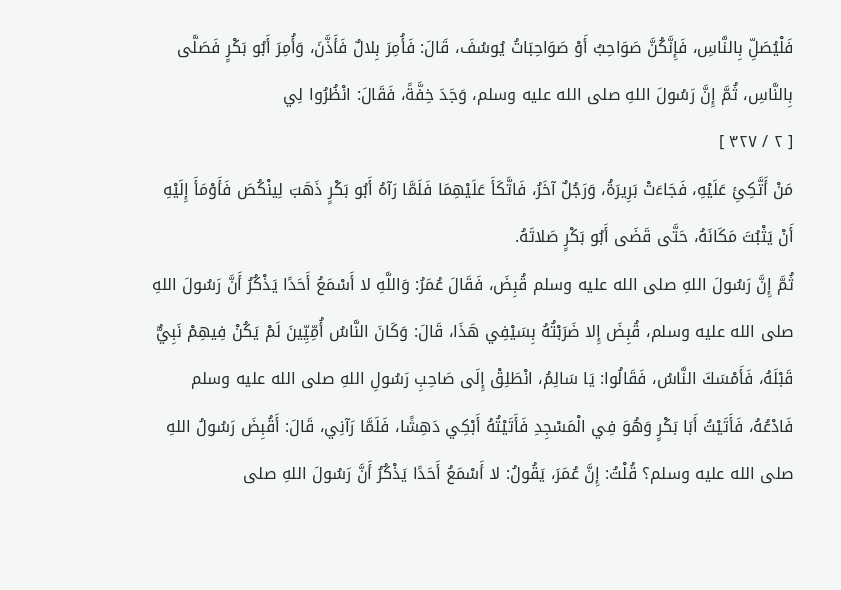فَلْيُصَلِّ بِالنَّاسِ، فَإِنَّكُنَّ صَوَاحِبُ أَوْ صَوَاحِبَاتُ يُوسُفَ، قَالَ: فَأُمِرَ بِلالٌ فَأَذَّنَ، وَأُمِرَ أَبُو بَكْرٍ فَصَلَّى بِالنَّاسِ، ثُمَّ إِنَّ رَسُولَ اللهِ صلى الله عليه وسلم، وَجَدَ خِفَّةً، فَقَالَ: انْظُرُوا لِي
[ ٢ / ٣٢٧ ]
مَنْ أَتَّكِئِ عَلَيْهِ، فَجَاءَتْ بَرِيرَةُ، وَرَجُلٌ آخَرُ، فَاتَّكَأَ عَلَيْهِمَا فَلَمَّا رَآهُ أَبُو بَكْرٍ ذَهَبَ لِينْكُصَ فَأَوْمَأَ إِلَيْهِ أَنْ يَثْبُتَ مَكَانَهُ، حَتَّى قَضَى أَبُو بَكْرٍ صَلاتَهُ.
ثُمَّ إِنَّ رَسُولَ اللهِ صلى الله عليه وسلم قُبِضَ، فَقَالَ عُمَرُ: وَاللَّهِ لا أَسْمَعُ أَحَدًا يَذْكُرُ أَنَّ رَسُولَ اللهِ صلى الله عليه وسلم، قُبِضَ إِلا ضَرَبْتُهُ بِسَيْفِي هَذَا، قَالَ: وَكَانَ النَّاسُ أُمِّيِّينَ لَمْ يَكُنْ فِيهِمْ نَبِيٌّ قَبْلَهُ، فَأَمْسَكَ النَّاسُ، فَقَالُوا: يَا سَالِمُ، انْطَلِقْ إِلَى صَاحِبِ رَسُولِ اللهِ صلى الله عليه وسلم فَادْعُهُ، فَأَتَيْتُ أَبَا بَكْرٍ وَهُوَ فِي الْمَسْجِدِ فَأَتَيْتُهُ أَبْكِي دَهِشًا، فَلَمَّا رَآنِي، قَالَ: أَقُبِضَ رَسُولُ اللهِ صلى الله عليه وسلم؟ قُلْتُ: إِنَّ عُمَرَ، يَقُولُ: لا أَسْمَعُ أَحَدًا يَذْكُرُ أَنَّ رَسُولَ اللهِ صلى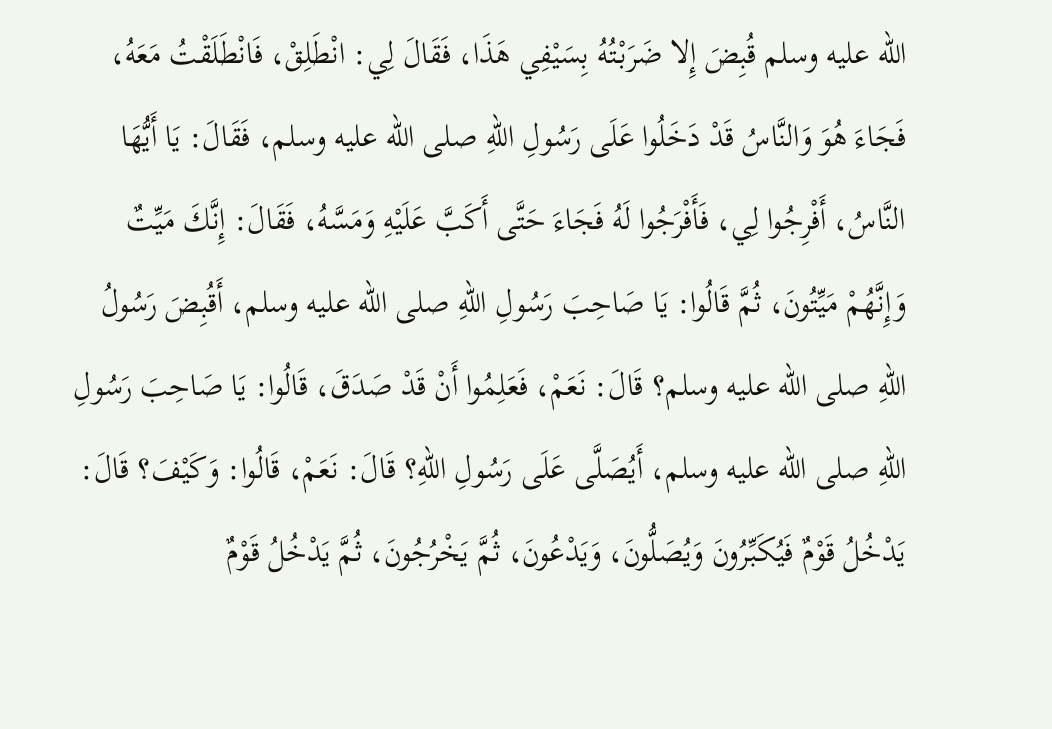الله عليه وسلم قُبِضَ إِلا ضَرَبْتُهُ بِسَيْفِي هَذَا، فَقَالَ لِي: انْطَلِقْ، فَانْطَلَقْتُ مَعَهُ، فَجَاءَ هُوَ وَالنَّاسُ قَدْ دَخَلُوا عَلَى رَسُولِ اللهِ صلى الله عليه وسلم، فَقَالَ: يَا أَيُّهَا النَّاسُ، أَفْرِجُوا لِي، فَأَفْرَجُوا لَهُ فَجَاءَ حَتَّى أَكَبَّ عَلَيْهِ وَمَسَّهُ، فَقَالَ: إِنَّكَ مَيِّتٌ وَإِنَّهُمْ مَيِّتُونَ، ثُمَّ قَالُوا: يَا صَاحِبَ رَسُولِ اللهِ صلى الله عليه وسلم، أَقُبِضَ رَسُولُ اللهِ صلى الله عليه وسلم؟ قَالَ: نَعَمْ، فَعَلِمُوا أَنْ قَدْ صَدَقَ، قَالُوا: يَا صَاحِبَ رَسُولِ اللهِ صلى الله عليه وسلم، أَيُصَلَّى عَلَى رَسُولِ اللهِ؟ قَالَ: نَعَمْ، قَالُوا: وَكَيْفَ؟ قَالَ: يَدْخُلُ قَوْمٌ فَيُكَبِّرُونَ وَيُصَلُّونَ، وَيَدْعُونَ، ثُمَّ يَخْرُجُونَ، ثُمَّ يَدْخُلُ قَوْمٌ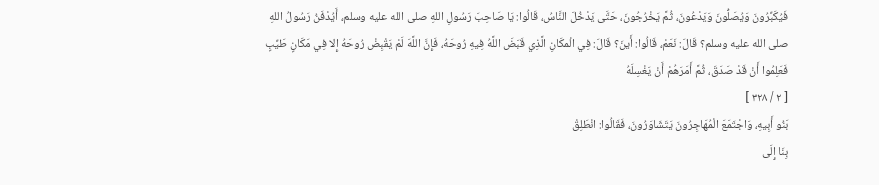فَيُكَبِّرُونَ وَيُصَلُّونَ وَيَدْعُونَ، ثُمَّ يَخْرُجُونَ، حَتَّى يَدْخُلَ النَّاسُ، قَالُوا: يَا صَاحِبَ رَسُولِ اللهِ صلى الله عليه وسلم، أَيُدْفَنُ رَسُولُ اللهِ صلى الله عليه وسلم؟ قَالَ: نَعَمْ، قَالُوا: أَينَ؟ قَالَ: فِي الْمكَانِ الَّذِي قَبَضَ اللَّهُ فِيهِ رُوحَهُ، فَإِنَّ اللَّهَ لَمْ يَقْبِضْ رُوحَهُ إِلا فِي مَكَانٍ طَيِّبٍ فَعَلِمُوا أَنْ قَدْ صَدَقَ، ثُمَّ أَمَرَهُمْ أَنْ يَغْسِلَهُ
[ ٢ / ٣٢٨ ]
بَنُو أَبِيهِ، وَاجْتَمَعَ الْمُهَاجِرُونَ يَتَشَاوَرُونَ، فَقَالُوا: انْطَلِقْ
بِنَا إِلَى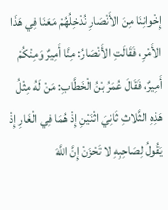إِخْوانِنَا مِنَ الأَنْصَارِ نُدْخِلُهُمْ مَعَنَا فِي هَذَا الأَمْرِ، فَقَالَتِ الأَنْصَارُ: مِنَّا أَمِيرٌ وَمِنْكُمْ أَمِيرٌ، فَقَالَ عُمَرُ بْنُ الْخَطَّابِ: مَنْ لَهُ مِثْلُ هَذِهِ الثَّلاثِ ثَانِيَ اثْنَيْنِ إِذْ هُمَا فِي الْغَارِ إِذْ يَقُولُ لِصَاحِبِهِ لا تَحْزَنْ إِنَّ اللَّهَ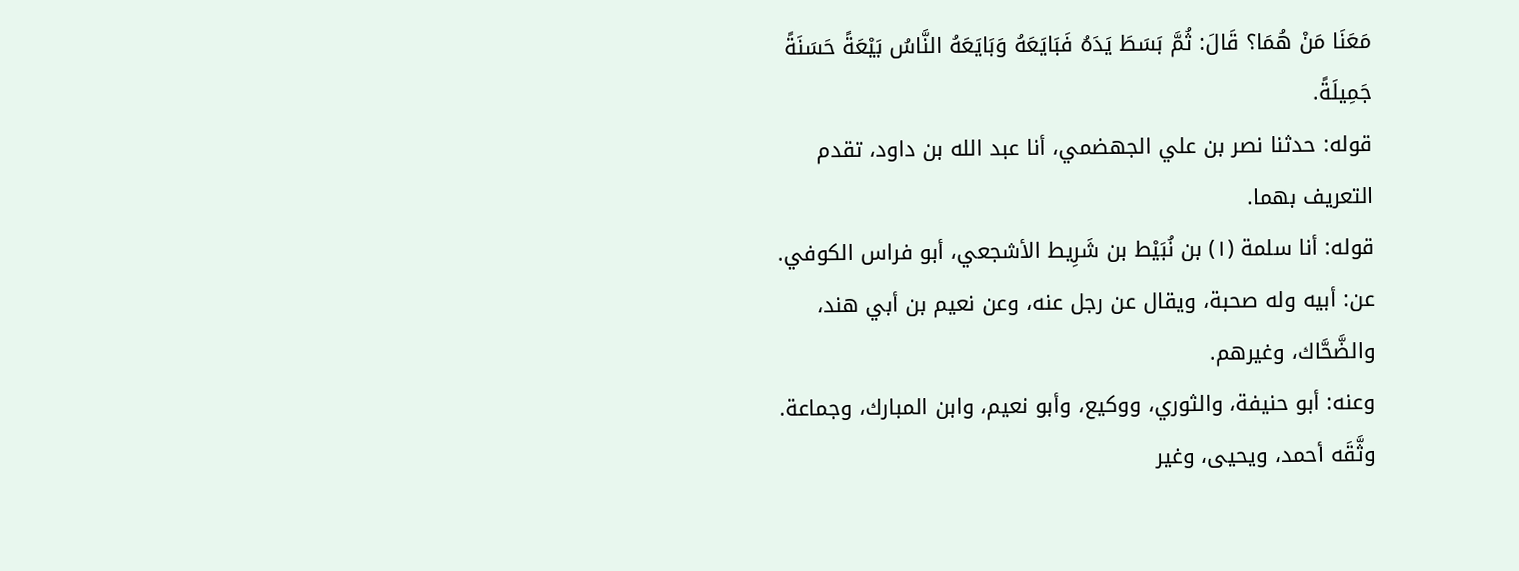مَعَنَا مَنْ هُمَا؟ قَالَ: ثُمَّ بَسَطَ يَدَهُ فَبَايَعَهُ وَبَايَعَهُ النَّاسُ بَيْعَةً حَسَنَةً جَمِيلَةً.
قوله: حدثنا نصر بن علي الجهضمي، أنا عبد الله بن داود، تقدم التعريف بهما.
قوله: أنا سلمة (١) بن نُبَيْط بن شَرِيط الأشجعي، أبو فراس الكوفي.
عن: أبيه وله صحبة، ويقال عن رجل عنه، وعن نعيم بن أبي هند، والضَّحَّاك، وغيرهم.
وعنه: أبو حنيفة، والثوري، ووكيع، وأبو نعيم، وابن المبارك، وجماعة.
وثَّقَه أحمد، ويحيى، وغير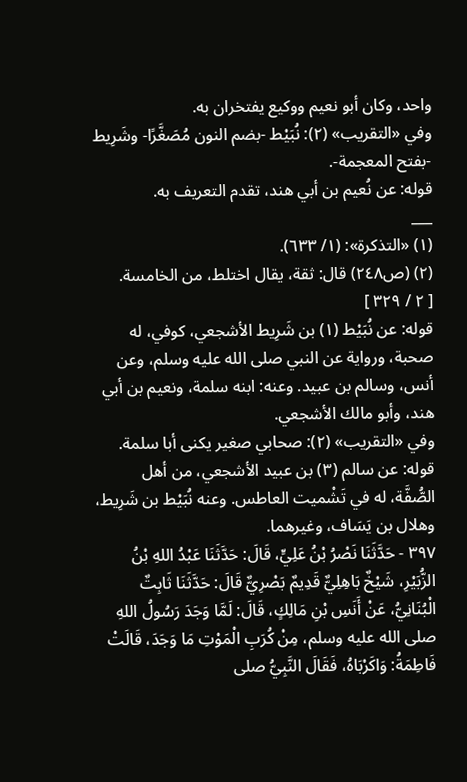واحد، وكان أبو نعيم ووكيع يفتخران به.
وفي «التقريب» (٢): نُبَيْط -بضم النون مُصَغَّرًا- وشَرِيط -بفتح المعجمة-.
قوله: عن نُعيم بن أبي هند، تقدم التعريف به.
___
(١) «التذكرة»: (١/ ٦٣٣).
(٢) (ص٢٤٨) قال: ثقة، يقال اختلط، من الخامسة.
[ ٢ / ٣٢٩ ]
قوله: عن نُبَيْط (١) بن شَرِيط الأشجعي، كوفي، له صحبة، ورواية عن النبي صلى الله عليه وسلم، وعن أنس، وسالم بن عبيد. وعنه: ابنه سلمة، ونعيم بن أبي هند، وأبو مالك الأشجعي.
وفي «التقريب» (٢): صحابي صغير يكنى أبا سلمة.
قوله: عن سالم (٣) بن عبيد الأشجعي، من أهل الصُّفَّة، له في تَشْميت العاطس. وعنه نُبَيْط بن شَرِيط، وهلال بن يَسَاف، وغيرهما.
٣٩٧ - حَدَّثَنَا نَصْرُ بْنُ عَلِيٍّ، قَالَ: حَدَّثَنَا عَبْدُ اللهِ بْنُ الزُّبَيْرِ، شَيْخٌ بَاهِلِيٌّ قَدِيمٌ بَصْرِيٌّ قَالَ: حَدَّثَنَا ثَابِتٌ الْبُنَانِيُّ، عَنْ أَنَسِ بْنِ مَالِكٍ، قَالَ: لَمَّا وَجَدَ رَسُولُ اللهِ صلى الله عليه وسلم، مِنْ كُرَبِ الْمَوْتِ مَا وَجَدَ، قَالَتْ فَاطِمَةُ: وَاكَرْبَاهُ، فَقَالَ النَّبِيُّ صلى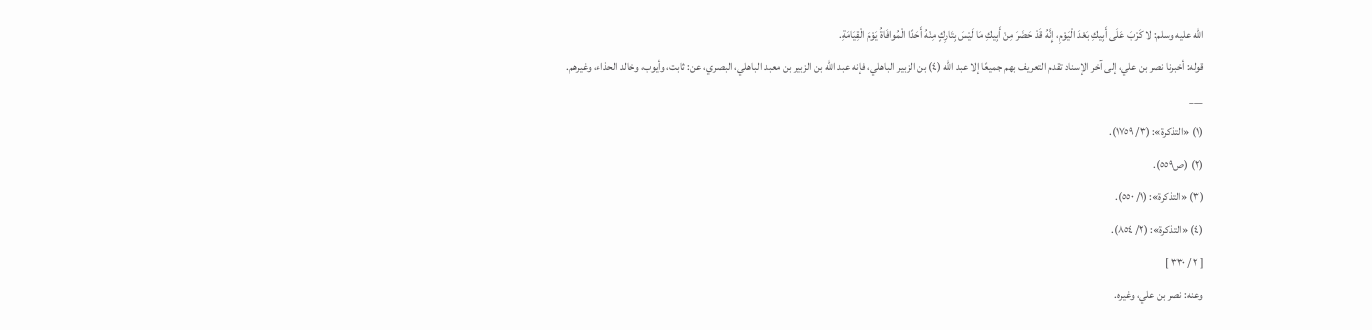الله عليه وسلم: لا كَرْبَ عَلَى أَبِيكِ بَعْدَ الْيَوْمِ، إِنَّهُ قَدْ حَضَرَ مِنْ أَبِيكِ مَا لَيْسَ بِتَارِكٍ مِنْهُ أَحَدًا الْمُوافَاةُ يَوْمَ الْقِيَامَةِ.
قوله: أخبرنا نصر بن علي، إلى آخر الإسناد تقدم التعريف بهم جميعًا إلا عبد الله (٤) بن الزبير الباهلي، فإنه عبد الله بن الزبير بن معبد الباهلي، البصري، عن: ثابت، وأيوب، وخالد الحذاء، وغيرهم.
___
(١) «التذكرة»: (٣/ ١٧٥٩).
(٢) (ص٥٥٩).
(٣) «التذكرة»: (١/ ٥٥٠).
(٤) «التذكرة»: (٢/ ٨٥٤).
[ ٢ / ٣٣٠ ]
وعنه: نصر بن علي، وغيره.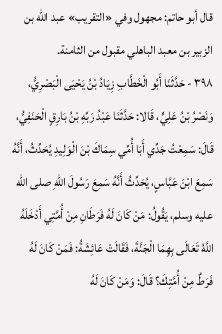قال أبو حاتم: مجهول وفي «التقريب» عبد الله بن الزبير بن معبد الباهلي مقبول من الثامنة.
٣٩٨ - حَدَّثَنَا أَبُو الْخَطَّابِ زِيَادُ بْنُ يَحْيَى الْبَصْرِيُّ، وَنَصْرُ بْنُ عَلِيٍّ، قَالا: حَدَّثَنَا عَبْدُ رَبِّهِ بْنُ بَارِقٍ الْحَنَفِيُّ، قَالَ: سَمِعْتُ جَدِّي أَبَا أُمِّي سِمَاكَ بْنَ الْوَلِيدِ يُحَدِّثُ، أَنَّهُ سَمِعَ ابْنَ عَبَّاسٍ، يُحَدِّثُ أَنَّهُ سَمِعَ رَسُولَ اللهِ صلى الله عليه وسلم، يَقُولُ: مَنْ كَانَ لَهُ فَرَطَانِ مِنْ أُمَّتِي أَدْخَلَهُ اللَّهُ تَعَالَى بِهِمَا الْجَنَّةَ، فَقَالَتْ عَائِشَةُ: فَمَنْ كَانَ لَهُ فَرَطٌ مِنْ أُمَّتِكَ؟ قَالَ: وَمَنْ كَانَ لَهُ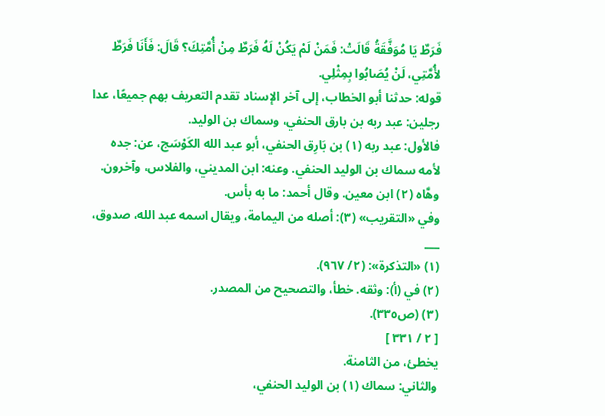فَرَطٌ يَا مُوَفَّقَةُ قَالَتْ: فَمَنْ لَمْ يَكُنْ لَهُ فَرَطٌ مِنْ أُمَّتِكَ؟ قَالَ: فَأَنَا فَرَطٌ لأُمَّتِي، لَنْ يُصَابُوا بِمِثْلِي.
قوله: حدثنا أبو الخطاب، إلى آخر الإسناد تقدم التعريف بهم جميعًا، عدا رجلين: عبد ربه بن بارق الحنفي، وسماك بن الوليد.
فالأول: عبد ربه (١) بن بَارِق الحنفي، أبو عبد الله الكَوْسَج، عن: جده لأمه سماك بن الوليد الحنفي. وعنه: ابن المديني، والفلاس، وآخرون.
وهَّاه (٢) ابن معين. وقال أحمد: ما به بأس.
وفي «التقريب» (٣): أصله من اليمامة، ويقال اسمه عبد الله، صدوق،
___
(١) «التذكرة»: (٢/ ٩٦٧).
(٢) في (أ): وثقه. خطأ، والتصحيح من المصدر.
(٣) (ص٣٣٥).
[ ٢ / ٣٣١ ]
يخطئ، من الثامنة.
والثاني: سماك (١) بن الوليد الحنفي،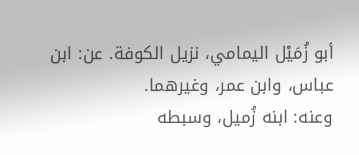أبو زُمَيْل اليمامي، نزيل الكوفة. عن: ابن عباس، وابن عمر، وغيرهما.
وعنه: ابنه زُميل، وسبطه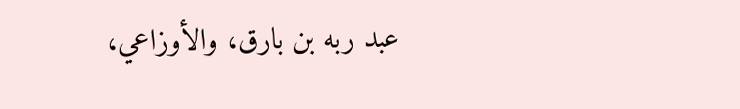عبد ربه بن بارق، والأوزاعي،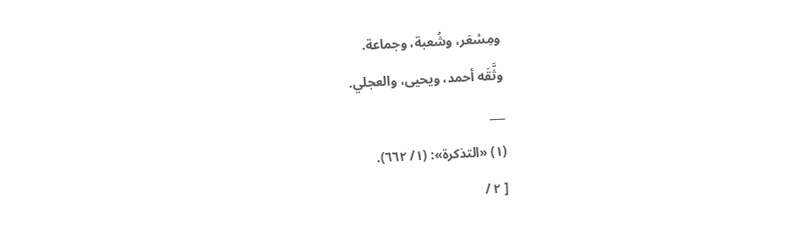ومِسْعَر، وشُعبة، وجماعة.
وثَّقَه أحمد، ويحيى، والعجلي.
___
(١) «التذكرة»: (١/ ٦٦٢).
[ ٢ /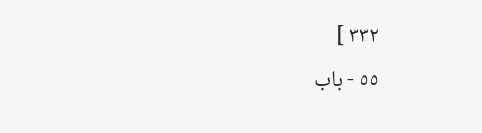٣٣٢ ]
٥٥ - باب